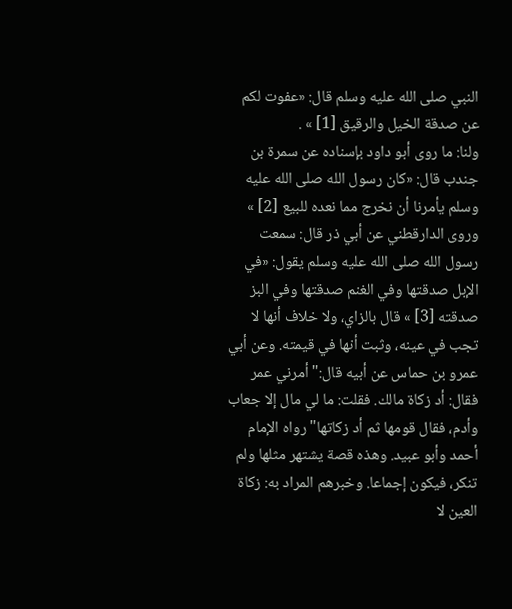النبي صلى الله عليه وسلم قال: «عفوت لكم عن صدقة الخيل والرقيق [1] » .
ولنا: ما روى أبو داود بإسناده عن سمرة بن جندب قال: «كان رسول الله صلى الله عليه وسلم يأمرنا أن نخرج مما نعده للبيع [2] » وروى الدارقطني عن أبي ذر قال: سمعت رسول الله صلى الله عليه وسلم يقول: «في الإبل صدقتها وفي الغنم صدقتها وفي البز صدقته [3] » قال بالزاي، ولا خلاف أنها لا تجب في عينه، وثبت أنها في قيمته. وعن أبي عمرو بن حماس عن أبيه قال:"أمرني عمر فقال: أد زكاة مالك. فقلت: ما لي مال إلا جعاب وأدم، فقال قومها ثم أد زكاتها"رواه الإمام أحمد وأبو عبيد. وهذه قصة يشتهر مثلها ولم تنكر، فيكون إجماعا. وخبرهم المراد به: زكاة العين لا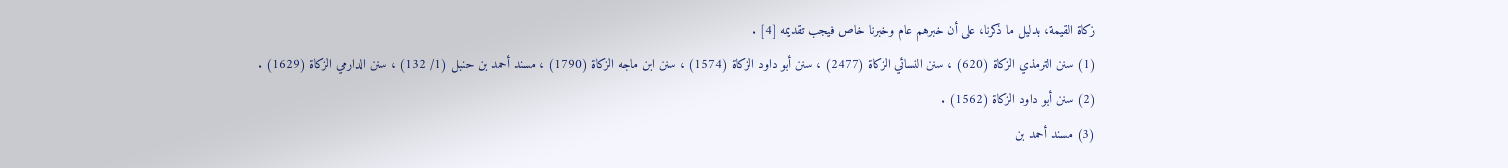زكاة القيمة، بدليل ما ذكرنا، على أن خبرهم عام وخبرنا خاص فيجب تقديمه [4] .
(1) سنن الترمذي الزكاة (620) ، سنن النسائي الزكاة (2477) ، سنن أبو داود الزكاة (1574) ، سنن ابن ماجه الزكاة (1790) ، مسند أحمد بن حنبل (1/ 132) ، سنن الدارمي الزكاة (1629) .
(2) سنن أبو داود الزكاة (1562) .
(3) مسند أحمد بن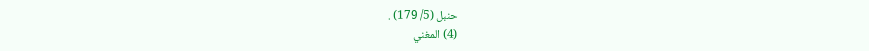حنبل (5/ 179) .
(4) المغني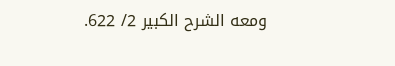ومعه الشرح الكبير 2/ 622.